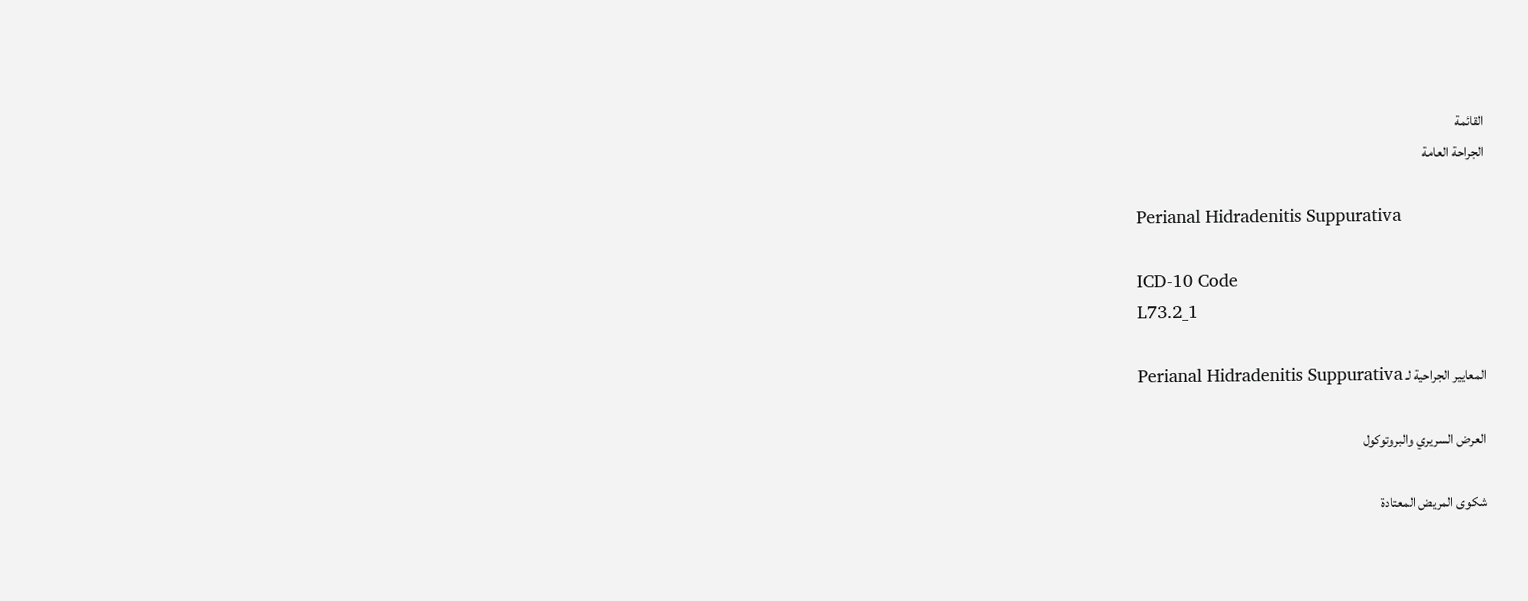القائمة
الجراحة العامة

Perianal Hidradenitis Suppurativa

ICD-10 Code
L73.2_1

المعايير الجراحية لـ Perianal Hidradenitis Suppurativa

العرض السريري والبروتوكول

شكوى المريض المعتادة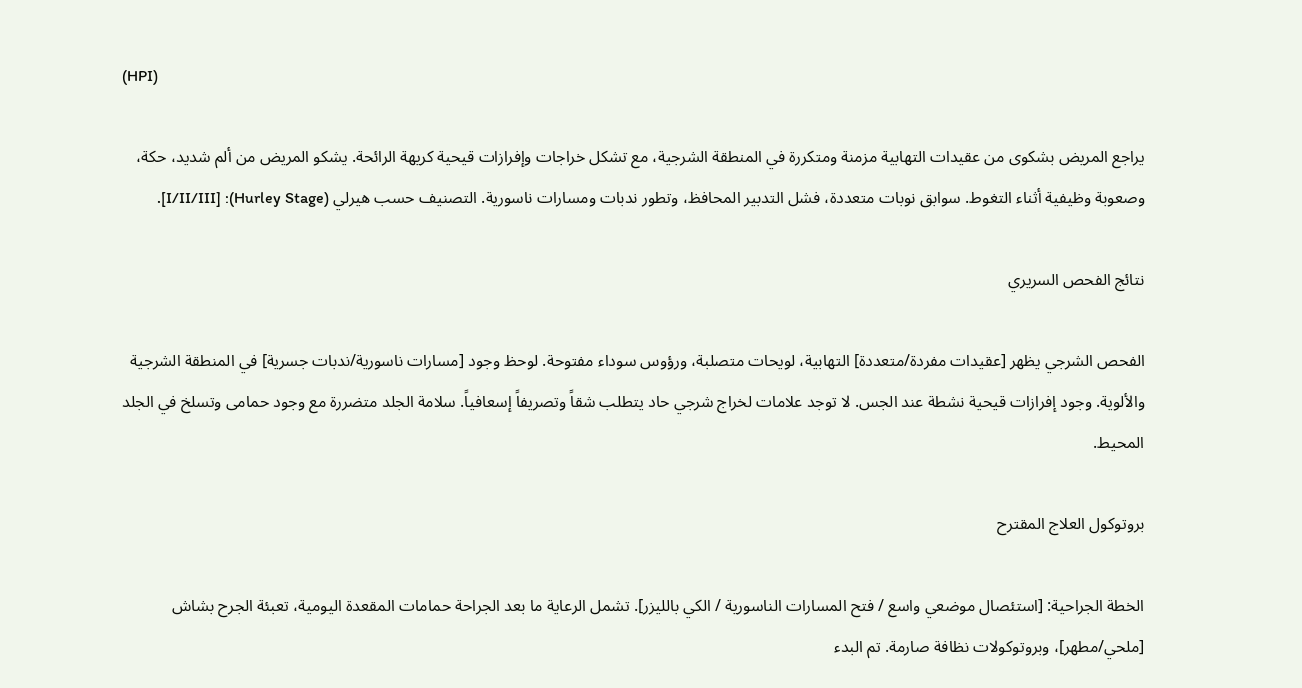(HPI)

يراجع المريض بشكوى من عقيدات التهابية مزمنة ومتكررة في المنطقة الشرجية، مع تشكل خراجات وإفرازات قيحية كريهة الرائحة. يشكو المريض من ألم شديد، حكة، وصعوبة وظيفية أثناء التغوط. سوابق نوبات متعددة، فشل التدبير المحافظ، وتطور ندبات ومسارات ناسورية. التصنيف حسب هيرلي (Hurley Stage): [I/II/III].

نتائج الفحص السريري

الفحص الشرجي يظهر [عقيدات مفردة/متعددة] التهابية، لويحات متصلبة، ورؤوس سوداء مفتوحة. لوحظ وجود [مسارات ناسورية/ندبات جسرية] في المنطقة الشرجية والألوية. وجود إفرازات قيحية نشطة عند الجس. لا توجد علامات لخراج شرجي حاد يتطلب شقاً وتصريفاً إسعافياً. سلامة الجلد متضررة مع وجود حمامى وتسلخ في الجلد المحيط.

بروتوكول العلاج المقترح

الخطة الجراحية: [استئصال موضعي واسع / فتح المسارات الناسورية / الكي بالليزر]. تشمل الرعاية ما بعد الجراحة حمامات المقعدة اليومية، تعبئة الجرح بشاش [ملحي/مطهر]، وبروتوكولات نظافة صارمة. تم البدء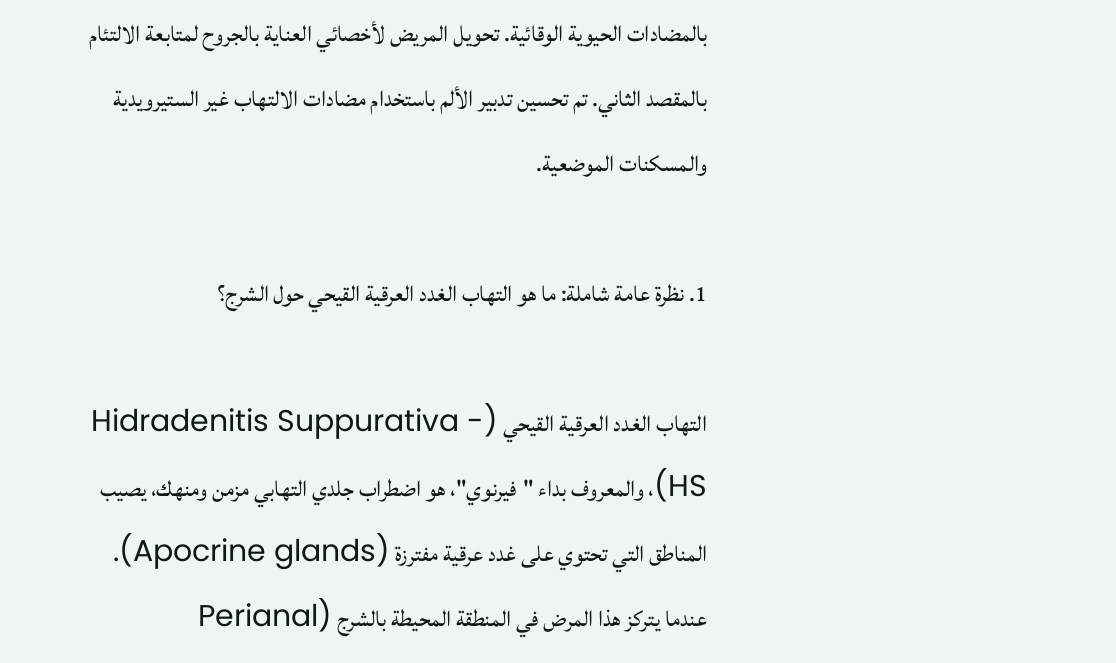بالمضادات الحيوية الوقائية. تحويل المريض لأخصائي العناية بالجروح لمتابعة الالتئام بالمقصد الثاني. تم تحسين تدبير الألم باستخدام مضادات الالتهاب غير الستيرويدية والمسكنات الموضعية.

1. نظرة عامة شاملة: ما هو التهاب الغدد العرقية القيحي حول الشرج؟

التهاب الغدد العرقية القيحي (Hidradenitis Suppurativa - HS)، والمعروف بداء "فيرنوي"، هو اضطراب جلدي التهابي مزمن ومنهك، يصيب المناطق التي تحتوي على غدد عرقية مفترزة (Apocrine glands). عندما يتركز هذا المرض في المنطقة المحيطة بالشرج (Perianal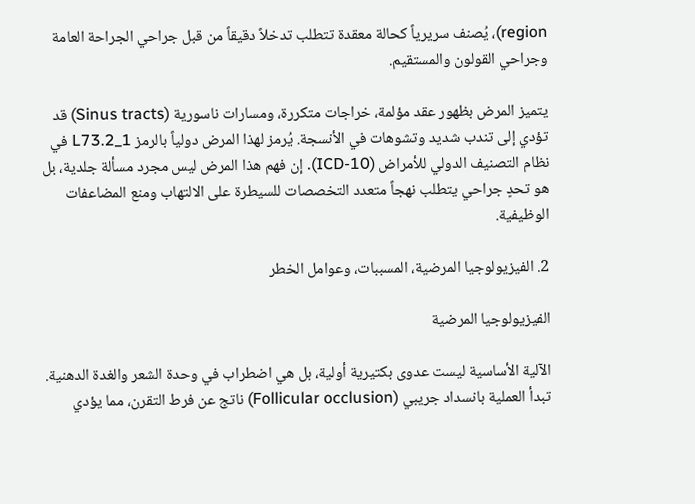region)، يُصنف سريرياً كحالة معقدة تتطلب تدخلاً دقيقاً من قبل جراحي الجراحة العامة وجراحي القولون والمستقيم.

يتميز المرض بظهور عقد مؤلمة، خراجات متكررة، ومسارات ناسورية (Sinus tracts) قد تؤدي إلى تندب شديد وتشوهات في الأنسجة. يُرمز لهذا المرض دولياً بالرمز L73.2_1 في نظام التصنيف الدولي للأمراض (ICD-10). إن فهم هذا المرض ليس مجرد مسألة جلدية، بل هو تحدٍ جراحي يتطلب نهجاً متعدد التخصصات للسيطرة على الالتهاب ومنع المضاعفات الوظيفية.

2. الفيزيولوجيا المرضية، المسببات، وعوامل الخطر

الفيزيولوجيا المرضية

الآلية الأساسية ليست عدوى بكتيرية أولية، بل هي اضطراب في وحدة الشعر والغدة الدهنية. تبدأ العملية بانسداد جريبي (Follicular occlusion) ناتج عن فرط التقرن، مما يؤدي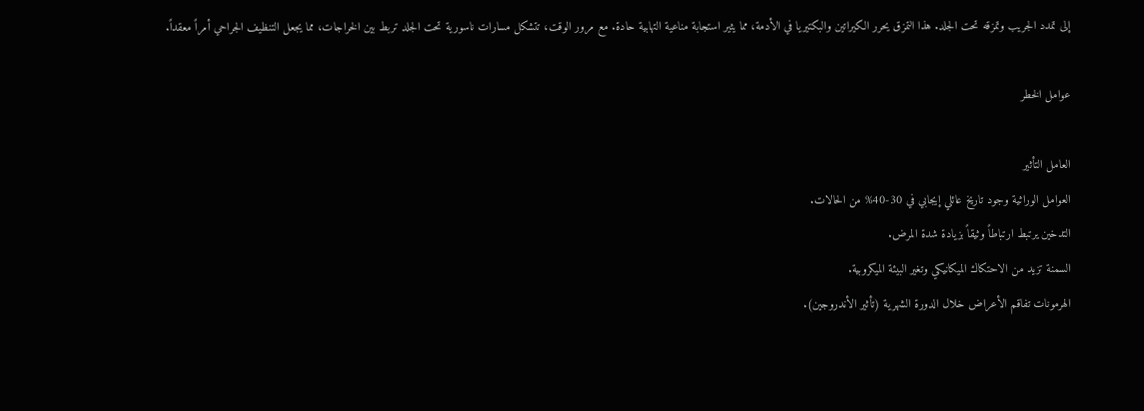إلى تمدد الجريب وتمزقه تحت الجلد. هذا التمزق يحرر الكيراتين والبكتيريا في الأدمة، مما يثير استجابة مناعية التهابية حادة. مع مرور الوقت، تتشكل مسارات ناسورية تحت الجلد تربط بين الخراجات، مما يجعل التنظيف الجراحي أمراً معقداً.

عوامل الخطر

العامل التأثير
العوامل الوراثية وجود تاريخ عائلي إيجابي في 30-40% من الحالات.
التدخين يرتبط ارتباطاً وثيقاً بزيادة شدة المرض.
السمنة تزيد من الاحتكاك الميكانيكي وتغير البيئة الميكروبية.
الهرمونات تفاقم الأعراض خلال الدورة الشهرية (تأثير الأندروجين).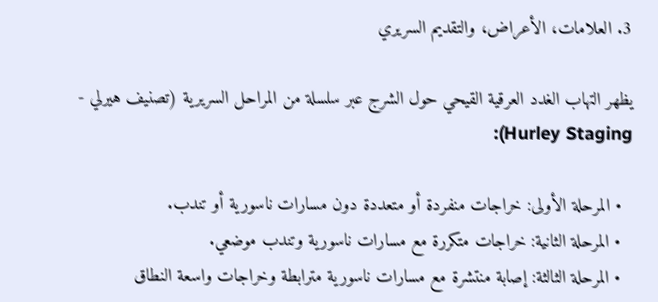3. العلامات، الأعراض، والتقديم السريري

يظهر التهاب الغدد العرقية القيحي حول الشرج عبر سلسلة من المراحل السريرية (تصنيف هيرلي - Hurley Staging):

  • المرحلة الأولى: خراجات منفردة أو متعددة دون مسارات ناسورية أو تندب.
  • المرحلة الثانية: خراجات متكررة مع مسارات ناسورية وتندب موضعي.
  • المرحلة الثالثة: إصابة منتشرة مع مسارات ناسورية مترابطة وخراجات واسعة النطاق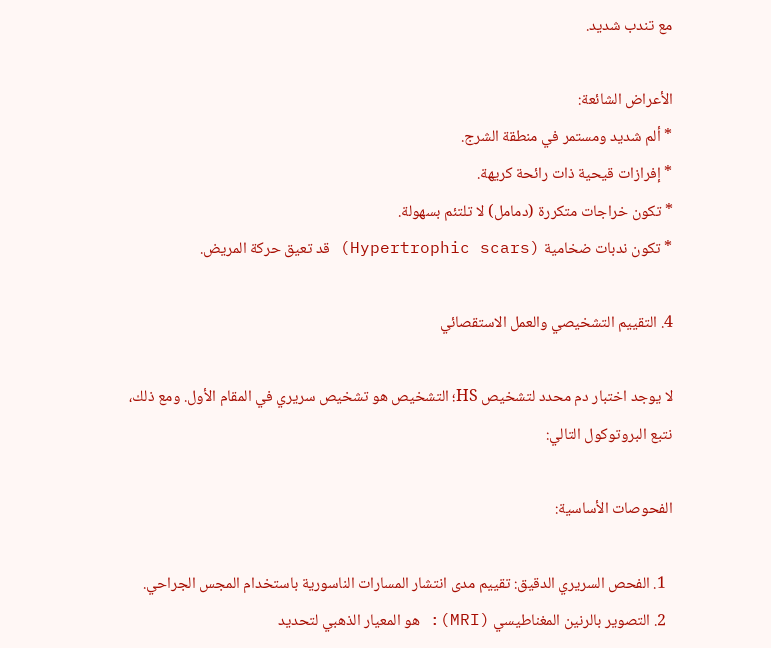مع تندب شديد.

الأعراض الشائعة:
* ألم شديد ومستمر في منطقة الشرج.
* إفرازات قيحية ذات رائحة كريهة.
* تكون خراجات متكررة (دمامل) لا تلتئم بسهولة.
* تكون ندبات ضخامية (Hypertrophic scars) قد تعيق حركة المريض.

4. التقييم التشخيصي والعمل الاستقصائي

لا يوجد اختبار دم محدد لتشخيص HS؛ التشخيص هو تشخيص سريري في المقام الأول. ومع ذلك، نتبع البروتوكول التالي:

الفحوصات الأساسية:

  1. الفحص السريري الدقيق: تقييم مدى انتشار المسارات الناسورية باستخدام المجس الجراحي.
  2. التصوير بالرنين المغناطيسي (MRI): هو المعيار الذهبي لتحديد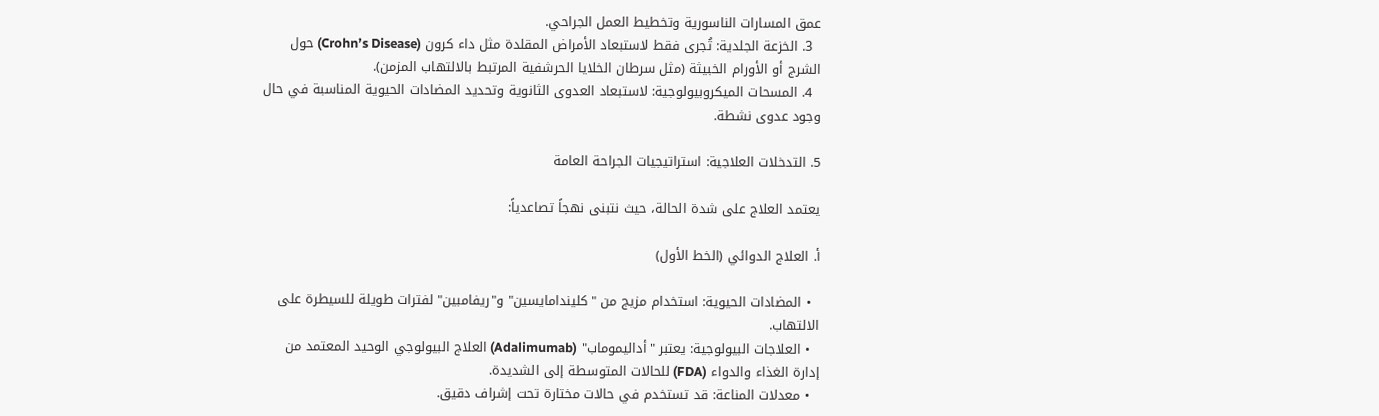عمق المسارات الناسورية وتخطيط العمل الجراحي.
  3. الخزعة الجلدية: تُجرى فقط لاستبعاد الأمراض المقلدة مثل داء كرون (Crohn’s Disease) حول الشرج أو الأورام الخبيثة (مثل سرطان الخلايا الحرشفية المرتبط بالالتهاب المزمن).
  4. المسحات الميكروبيولوجية: لاستبعاد العدوى الثانوية وتحديد المضادات الحيوية المناسبة في حال وجود عدوى نشطة.

5. التدخلات العلاجية: استراتيجيات الجراحة العامة

يعتمد العلاج على شدة الحالة، حيث نتبنى نهجاً تصاعدياً:

أ. العلاج الدوائي (الخط الأول)

  • المضادات الحيوية: استخدام مزيج من "كليندامايسين" و"ريفامبين" لفترات طويلة للسيطرة على الالتهاب.
  • العلاجات البيولوجية: يعتبر "أداليموماب" (Adalimumab) العلاج البيولوجي الوحيد المعتمد من إدارة الغذاء والدواء (FDA) للحالات المتوسطة إلى الشديدة.
  • معدلات المناعة: قد تستخدم في حالات مختارة تحت إشراف دقيق.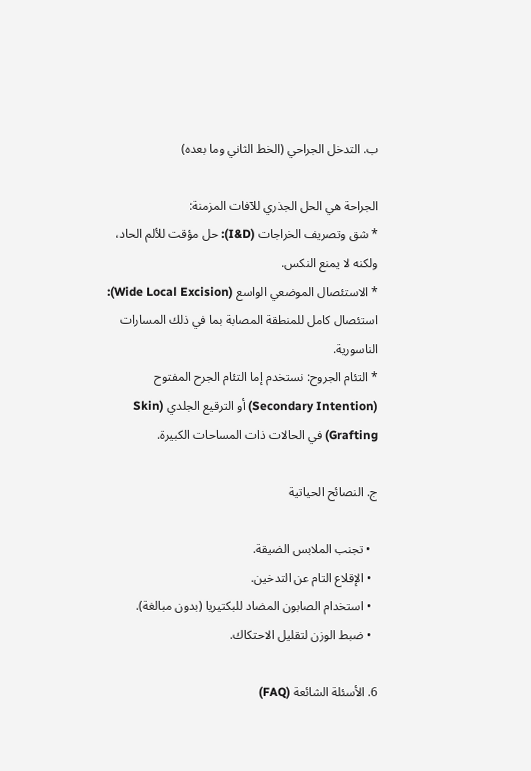ب. التدخل الجراحي (الخط الثاني وما بعده)

الجراحة هي الحل الجذري للآفات المزمنة:
* شق وتصريف الخراجات (I&D): حل مؤقت للألم الحاد، ولكنه لا يمنع النكس.
* الاستئصال الموضعي الواسع (Wide Local Excision): استئصال كامل للمنطقة المصابة بما في ذلك المسارات الناسورية.
* التئام الجروح: نستخدم إما التئام الجرح المفتوح (Secondary Intention) أو الترقيع الجلدي (Skin Grafting) في الحالات ذات المساحات الكبيرة.

ج. النصائح الحياتية

  • تجنب الملابس الضيقة.
  • الإقلاع التام عن التدخين.
  • استخدام الصابون المضاد للبكتيريا (بدون مبالغة).
  • ضبط الوزن لتقليل الاحتكاك.

6. الأسئلة الشائعة (FAQ)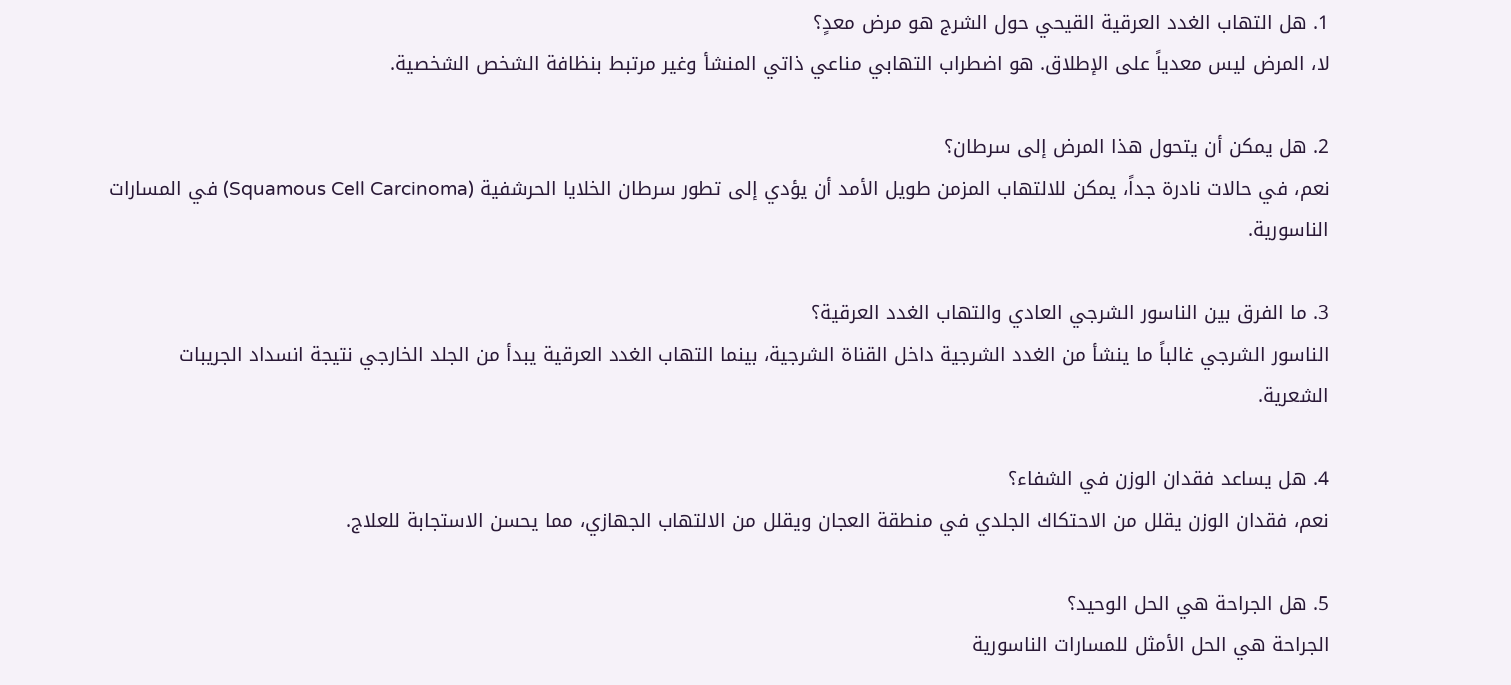1. هل التهاب الغدد العرقية القيحي حول الشرج هو مرض معدٍ؟
لا، المرض ليس معدياً على الإطلاق. هو اضطراب التهابي مناعي ذاتي المنشأ وغير مرتبط بنظافة الشخص الشخصية.

2. هل يمكن أن يتحول هذا المرض إلى سرطان؟
نعم، في حالات نادرة جداً، يمكن للالتهاب المزمن طويل الأمد أن يؤدي إلى تطور سرطان الخلايا الحرشفية (Squamous Cell Carcinoma) في المسارات الناسورية.

3. ما الفرق بين الناسور الشرجي العادي والتهاب الغدد العرقية؟
الناسور الشرجي غالباً ما ينشأ من الغدد الشرجية داخل القناة الشرجية، بينما التهاب الغدد العرقية يبدأ من الجلد الخارجي نتيجة انسداد الجريبات الشعرية.

4. هل يساعد فقدان الوزن في الشفاء؟
نعم، فقدان الوزن يقلل من الاحتكاك الجلدي في منطقة العجان ويقلل من الالتهاب الجهازي، مما يحسن الاستجابة للعلاج.

5. هل الجراحة هي الحل الوحيد؟
الجراحة هي الحل الأمثل للمسارات الناسورية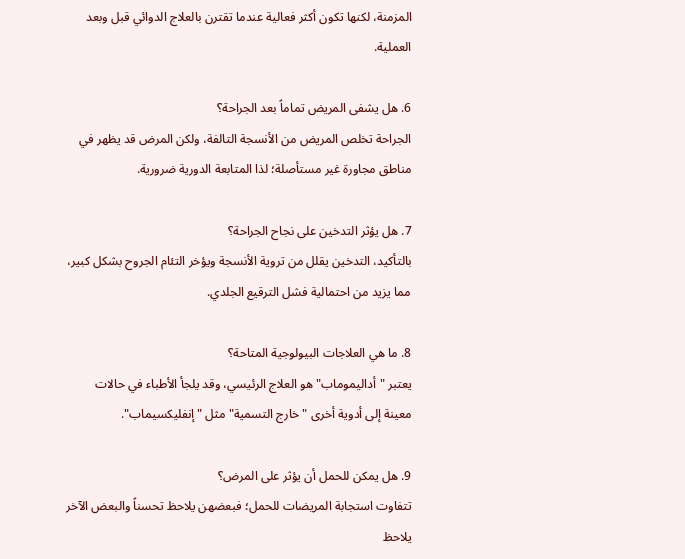المزمنة، لكنها تكون أكثر فعالية عندما تقترن بالعلاج الدوائي قبل وبعد العملية.

6. هل يشفى المريض تماماً بعد الجراحة؟
الجراحة تخلص المريض من الأنسجة التالفة، ولكن المرض قد يظهر في مناطق مجاورة غير مستأصلة؛ لذا المتابعة الدورية ضرورية.

7. هل يؤثر التدخين على نجاح الجراحة؟
بالتأكيد، التدخين يقلل من تروية الأنسجة ويؤخر التئام الجروح بشكل كبير، مما يزيد من احتمالية فشل الترقيع الجلدي.

8. ما هي العلاجات البيولوجية المتاحة؟
يعتبر "أداليموماب" هو العلاج الرئيسي، وقد يلجأ الأطباء في حالات معينة إلى أدوية أخرى "خارج التسمية" مثل "إنفليكسيماب".

9. هل يمكن للحمل أن يؤثر على المرض؟
تتفاوت استجابة المريضات للحمل؛ فبعضهن يلاحظ تحسناً والبعض الآخر يلاحظ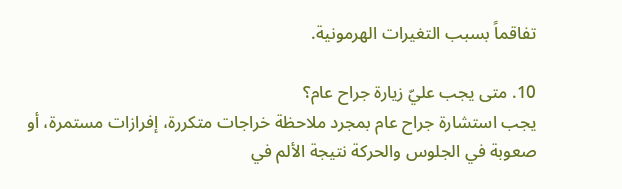تفاقماً بسبب التغيرات الهرمونية.

10. متى يجب عليّ زيارة جراح عام؟
يجب استشارة جراح عام بمجرد ملاحظة خراجات متكررة، إفرازات مستمرة، أو صعوبة في الجلوس والحركة نتيجة الألم في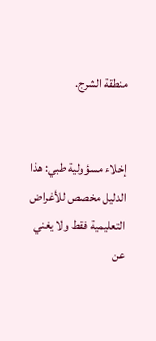منطقة الشرج.


إخلاء مسؤولية طبي: هذا الدليل مخصص للأغراض التعليمية فقط ولا يغني عن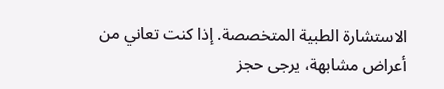الاستشارة الطبية المتخصصة. إذا كنت تعاني من أعراض مشابهة، يرجى حجز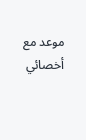موعد مع أخصائي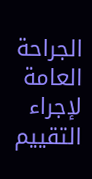الجراحة العامة لإجراء التقييم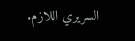السريري اللازم.